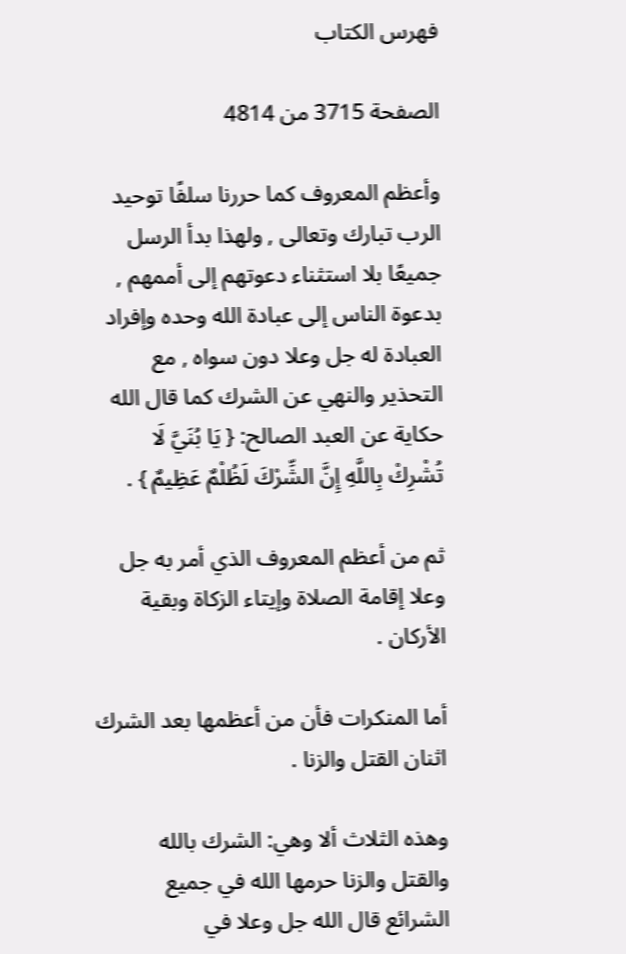فهرس الكتاب

الصفحة 3715 من 4814

وأعظم المعروف كما حررنا سلفًا توحيد الرب تبارك وتعالى , ولهذا بدأ الرسل جميعًا بلا استثناء دعوتهم إلى أممهم , بدعوة الناس إلى عبادة الله وحده وإفراد العبادة له جل وعلا دون سواه , مع التحذير والنهي عن الشرك كما قال الله حكاية عن العبد الصالح: { يَا بُنَيَّ لَا تُشْرِكْ بِاللَّهِ إِنَّ الشِّرْكَ لَظُلْمٌ عَظِيمٌ } .

ثم من أعظم المعروف الذي أمر به جل وعلا إقامة الصلاة وإيتاء الزكاة وبقية الأركان .

أما المنكرات فأن من أعظمها بعد الشرك اثنان القتل والزنا .

وهذه الثلاث ألا وهي: الشرك بالله والقتل والزنا حرمها الله في جميع الشرائع قال الله جل وعلا في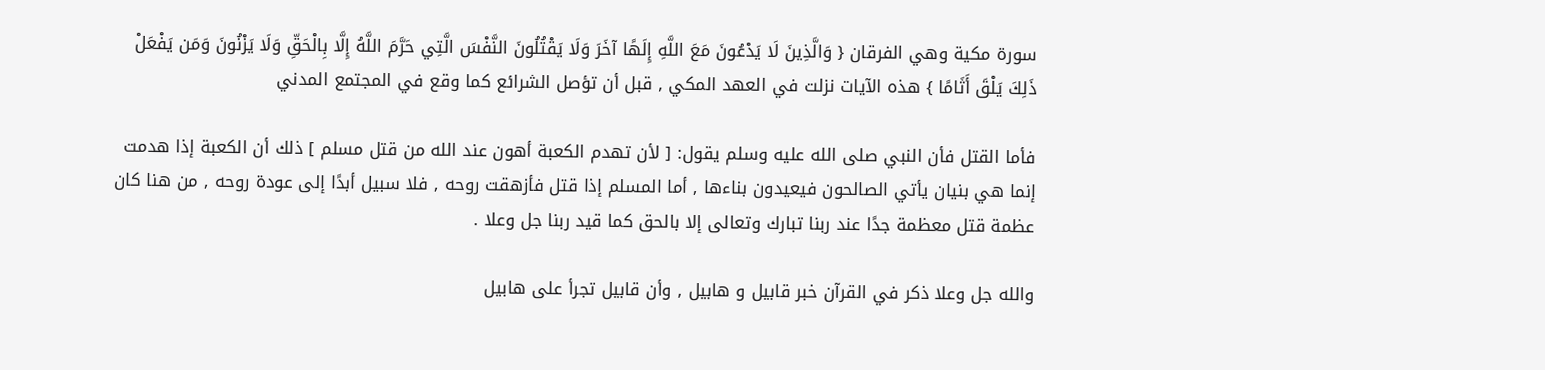سورة مكية وهي الفرقان { وَالَّذِينَ لَا يَدْعُونَ مَعَ اللَّهِ إِلَهًا آخَرَ وَلَا يَقْتُلُونَ النَّفْسَ الَّتِي حَرَّمَ اللَّهُ إِلَّا بِالْحَقِّ وَلَا يَزْنُونَ وَمَن يَفْعَلْ ذَلِكَ يَلْقَ أَثَامًا } هذه الآيات نزلت في العهد المكي , قبل أن تؤصل الشرائع كما وقع في المجتمع المدني

فأما القتل فأن النبي صلى الله عليه وسلم يقول: [ لأن تهدم الكعبة أهون عند الله من قتل مسلم ] ذلك أن الكعبة إذا هدمت إنما هي بنيان يأتي الصالحون فيعيدون بناءها , أما المسلم إذا قتل فأزهقت روحه , فلا سبيل أبدًا إلى عودة روحه , من هنا كان عظمة قتل معظمة جدًا عند ربنا تبارك وتعالى إلا بالحق كما قيد ربنا جل وعلا .

والله جل وعلا ذكر في القرآن خبر قابيل و هابيل , وأن قابيل تجرأ على هابيل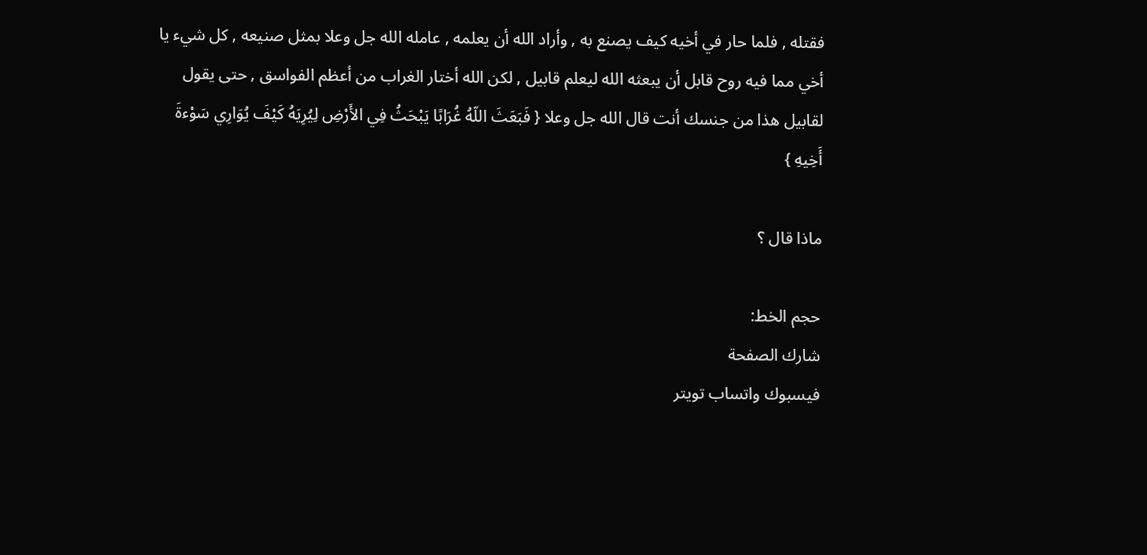فقتله , فلما حار في أخيه كيف يصنع به , وأراد الله أن يعلمه , عامله الله جل وعلا بمثل صنيعه , كل شيء يا أخي مما فيه روح قابل أن يبعثه الله ليعلم قابيل , لكن الله أختار الغراب من أعظم الفواسق , حتى يقول لقابيل هذا من جنسك أنت قال الله جل وعلا { فَبَعَثَ اللّهُ غُرَابًا يَبْحَثُ فِي الأَرْضِ لِيُرِيَهُ كَيْفَ يُوَارِي سَوْءةَ أَخِيهِ }

ماذا قال ؟

حجم الخط:
شارك الصفحة
فيسبوك واتساب تويتر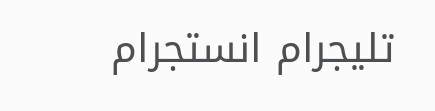تليجرام انستجرام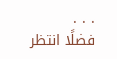. . .
فضلًا انتظر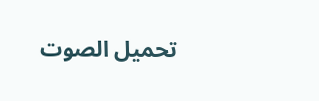تحميل الصوت